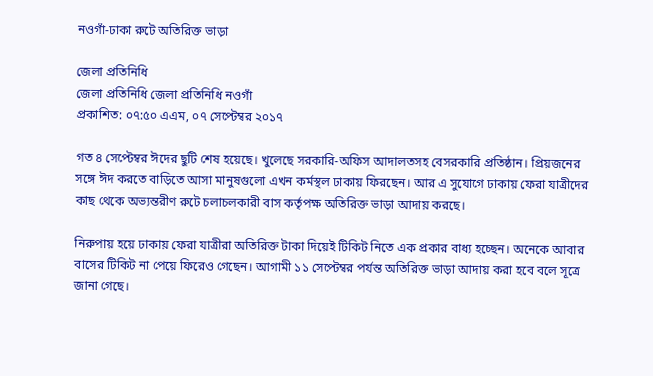নওগাঁ-ঢাকা রুটে অতিরিক্ত ভাড়া

জেলা প্রতিনিধি
জেলা প্রতিনিধি জেলা প্রতিনিধি নওগাঁ
প্রকাশিত: ০৭:৫০ এএম, ০৭ সেপ্টেম্বর ২০১৭

গত ৪ সেপ্টেম্বর ঈদের ছুটি শেষ হয়েছে। খুলেছে সরকারি-অফিস আদালতসহ বেসরকারি প্রতিষ্ঠান। প্রিয়জনের সঙ্গে ঈদ করতে বাড়িতে আসা মানুষগুলো এখন কর্মস্থল ঢাকায় ফিরছেন। আর এ সুযোগে ঢাকায় ফেরা যাত্রীদের কাছ থেকে অভ্যন্তরীণ রুটে চলাচলকারী বাস কর্তৃপক্ষ অতিরিক্ত ভাড়া আদায় করছে।

নিরুপায় হয়ে ঢাকায় ফেরা যাত্রীরা অতিরিক্ত টাকা দিয়েই টিকিট নিতে এক প্রকার বাধ্য হচ্ছেন। অনেকে আবার বাসের টিকিট না পেয়ে ফিরেও গেছেন। আগামী ১১ সেপ্টেম্বর পর্যন্ত অতিরিক্ত ভাড়া আদায় করা হবে বলে সূত্রে জানা গেছে।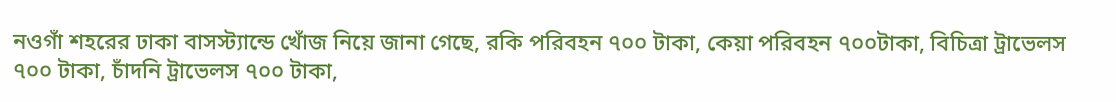নওগাঁ শহরের ঢাকা বাসস্ট্যান্ডে খোঁজ নিয়ে জানা গেছে, রকি পরিবহন ৭০০ টাকা, কেয়া পরিবহন ৭০০টাকা, বিচিত্রা ট্রাভেলস ৭০০ টাকা, চাঁদনি ট্রাভেলস ৭০০ টাকা,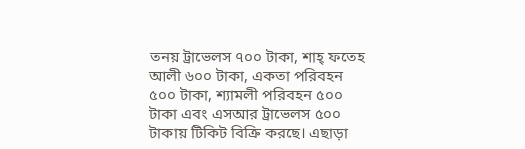তনয় ট্রাভেলস ৭০০ টাকা, শাহ্ ফতেহ আলী ৬০০ টাকা, একতা পরিবহন ৫০০ টাকা, শ্যামলী পরিবহন ৫০০ টাকা এবং এসআর ট্রাভেলস ৫০০ টাকায় টিকিট বিক্রি করছে। এছাড়া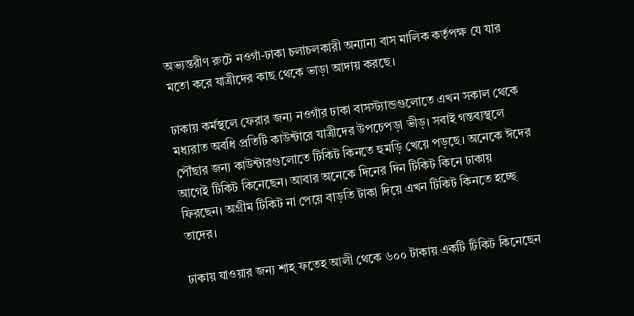অভ্যন্তরীণ রুটে নওগাঁ-ঢাকা চলাচলকারী অন্যান্য বাস মালিক কর্তৃপক্ষ যে যার মতো করে যাত্রীদের কাছ থেকে ভাড়া আদায় করছে।

ঢাকায় কর্মস্থলে ফেরার জন্য নওগাঁর ঢাকা বাসস্ট্যান্ডগুলোতে এখন সকাল থেকে মধ্যরাত অবধি প্রতিটি কাউন্টারে যাত্রীদের উপচেপড়া ভীড়। সবাই গন্তব্যস্থলে পৌঁছার জন্য কাউন্টারগুলোতে টিকিট কিনতে হুমড়ি খেয়ে পড়ছে। অনেকে ঈদের আগেই টিকিট কিনেছেন। আবার অনেকে দিনের দিন টিকিট কিনে ঢাকায় ফিরছেন। অগ্রীম টিকিট না পেয়ে বাড়তি টাকা দিয়ে এখন টিকিট কিনতে হচ্ছে তাদের।

ঢাকায় যাওয়ার জন্য শাহ্ ফতেহ আলী থেকে ৬০০ টাকায় একটি টিকিট কিনেছেন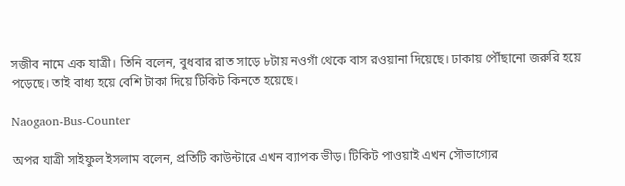সজীব নামে এক যাত্রী। তিনি বলেন, বুধবার রাত সাড়ে ৮টায় নওগাঁ থেকে বাস রওয়ানা দিয়েছে। ঢাকায় পৌঁছানো জরুরি হয়ে পড়েছে। তাই বাধ্য হয়ে বেশি টাকা দিয়ে টিকিট কিনতে হয়েছে।

Naogaon-Bus-Counter

অপর যাত্রী সাইফুল ইসলাম বলেন, প্রতিটি কাউন্টারে এখন ব্যাপক ভীড়। টিকিট পাওয়াই এখন সৌভাগ্যের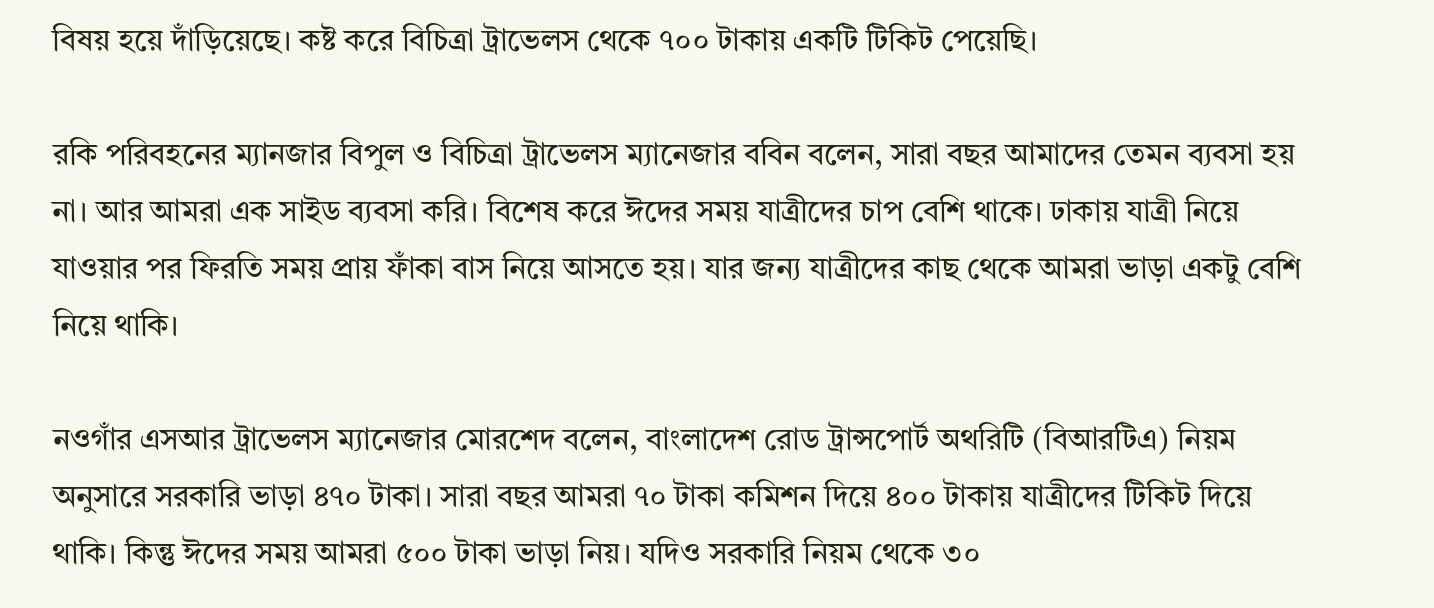বিষয় হয়ে দাঁড়িয়েছে। কষ্ট করে বিচিত্রা ট্রাভেলস থেকে ৭০০ টাকায় একটি টিকিট পেয়েছি।

রকি পরিবহনের ম্যানজার বিপুল ও বিচিত্রা ট্রাভেলস ম্যানেজার ববিন বলেন, সারা বছর আমাদের তেমন ব্যবসা হয় না। আর আমরা এক সাইড ব্যবসা করি। বিশেষ করে ঈদের সময় যাত্রীদের চাপ বেশি থাকে। ঢাকায় যাত্রী নিয়ে যাওয়ার পর ফিরতি সময় প্রায় ফাঁকা বাস নিয়ে আসতে হয়। যার জন্য যাত্রীদের কাছ থেকে আমরা ভাড়া একটু বেশি নিয়ে থাকি।

নওগাঁর এসআর ট্রাভেলস ম্যানেজার মোরশেদ বলেন, বাংলাদেশ রোড ট্রান্সপোর্ট অথরিটি (বিআরটিএ) নিয়ম অনুসারে সরকারি ভাড়া ৪৭০ টাকা। সারা বছর আমরা ৭০ টাকা কমিশন দিয়ে ৪০০ টাকায় যাত্রীদের টিকিট দিয়ে থাকি। কিন্তু ঈদের সময় আমরা ৫০০ টাকা ভাড়া নিয়। যদিও সরকারি নিয়ম থেকে ৩০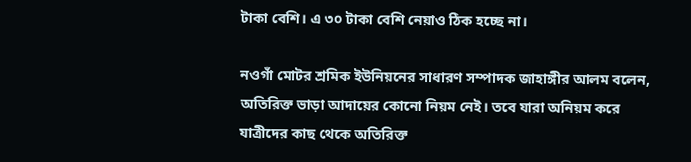টাকা বেশি। এ ৩০ টাকা বেশি নেয়াও ঠিক হচ্ছে না।

নওগাঁ মোটর শ্রমিক ইউনিয়নের সাধারণ সম্পাদক জাহাঙ্গীর আলম বলেন, অতিরিক্ত ভাড়া আদায়ের কোনো নিয়ম নেই। তবে যারা অনিয়ম করে যাত্রীদের কাছ থেকে অতিরিক্ত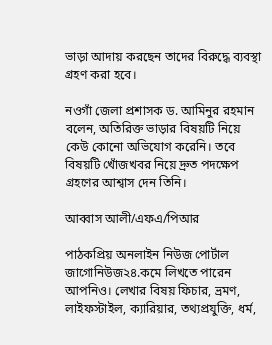ভাড়া আদায় করছেন তাদের বিরুদ্ধে ব্যবস্থা গ্রহণ করা হবে।

নওগাঁ জেলা প্রশাসক ড. আমিনুর রহমান বলেন, অতিরিক্ত ভাড়ার বিষয়টি নিয়ে কেউ কোনো অভিযোগ করেনি। তবে বিষয়টি খোঁজখবর নিয়ে দ্রুত পদক্ষেপ গ্রহণের আশ্বাস দেন তিনি।

আব্বাস আলী/এফএ/পিআর

পাঠকপ্রিয় অনলাইন নিউজ পোর্টাল জাগোনিউজ২৪.কমে লিখতে পারেন আপনিও। লেখার বিষয় ফিচার, ভ্রমণ, লাইফস্টাইল, ক্যারিয়ার, তথ্যপ্রযুক্তি, ধর্ম,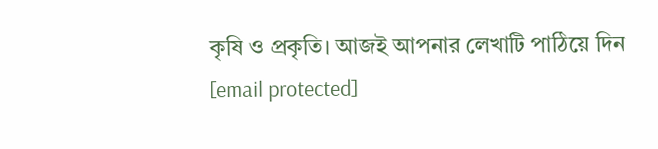কৃষি ও প্রকৃতি। আজই আপনার লেখাটি পাঠিয়ে দিন [email protected]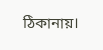ঠিকানায়।